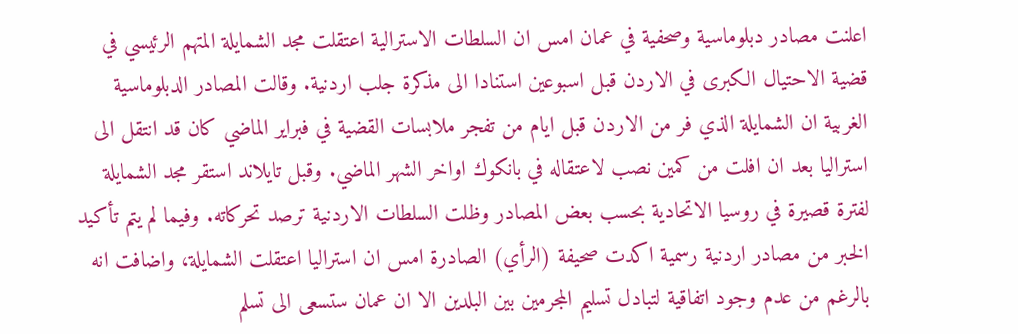اعلنت مصادر دبلوماسية وصحفية في عمان امس ان السلطات الاسترالية اعتقلت مجد الشمايلة المتهم الرئيسي في قضية الاحتيال الكبرى في الاردن قبل اسبوعين استنادا الى مذكرة جلب اردنية. وقالت المصادر الدبلوماسية الغربية ان الشمايلة الذي فر من الاردن قبل ايام من تفجر ملابسات القضية في فبراير الماضي كان قد انتقل الى استراليا بعد ان افلت من كمين نصب لاعتقاله في بانكوك اواخر الشهر الماضي. وقبل تايلاند استقر مجد الشمايلة لفترة قصيرة في روسيا الاتحادية بحسب بعض المصادر وظلت السلطات الاردنية ترصد تحركاته. وفيما لم يتم تأكيد الخبر من مصادر اردنية رسمية اكدت صحيفة (الرأي) الصادرة امس ان استراليا اعتقلت الشمايلة، واضافت انه بالرغم من عدم وجود اتفاقية لتبادل تسليم المجرمين بين البلدين الا ان عمان ستسعى الى تسلم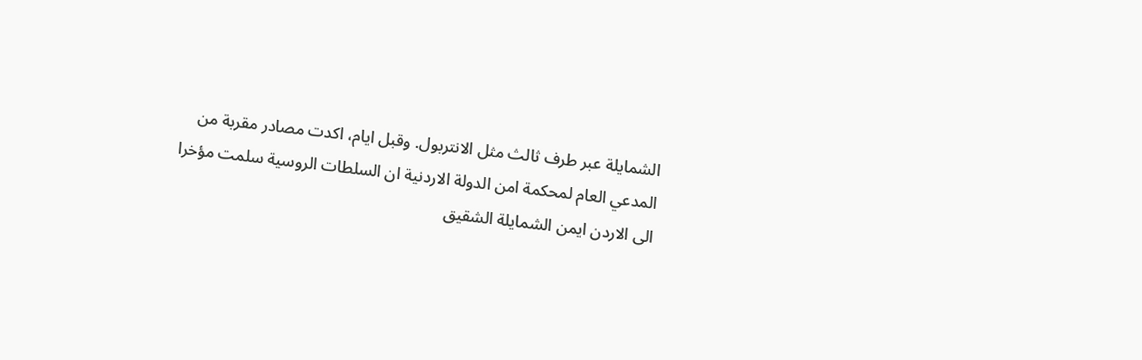الشمايلة عبر طرف ثالث مثل الانتربول. وقبل ايام، اكدت مصادر مقربة من المدعي العام لمحكمة امن الدولة الاردنية ان السلطات الروسية سلمت مؤخرا الى الاردن ايمن الشمايلة الشقيق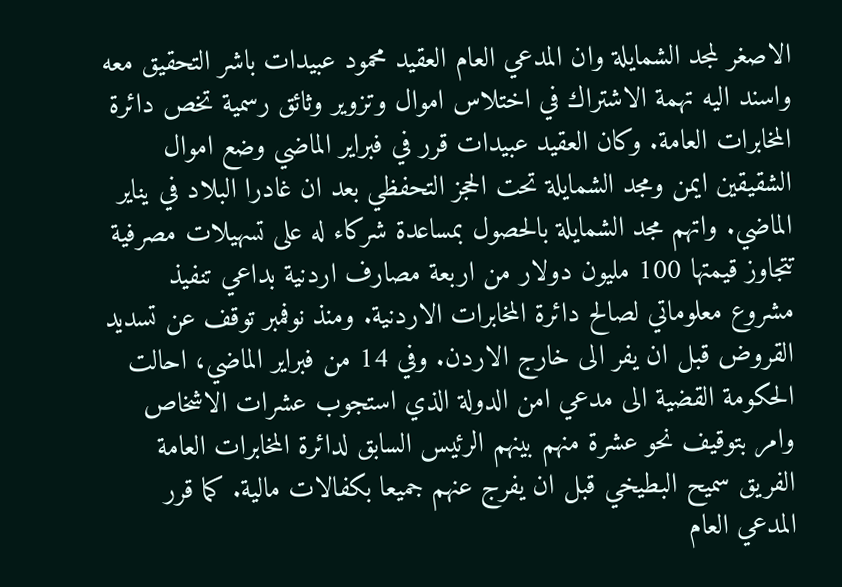الاصغر لمجد الشمايلة وان المدعي العام العقيد محمود عبيدات باشر التحقيق معه واسند اليه تهمة الاشتراك في اختلاس اموال وتزوير وثائق رسمية تخص دائرة المخابرات العامة. وكان العقيد عبيدات قرر في فبراير الماضي وضع اموال الشقيقين ايمن ومجد الشمايلة تحت الحجز التحفظي بعد ان غادرا البلاد في يناير الماضي. واتهم مجد الشمايلة بالحصول بمساعدة شركاء له على تسهيلات مصرفية تتجاوز قيمتها 100 مليون دولار من اربعة مصارف اردنية بداعي تنفيذ مشروع معلوماتي لصالح دائرة المخابرات الاردنية. ومنذ نوفمبر توقف عن تسديد القروض قبل ان يفر الى خارج الاردن. وفي 14 من فبراير الماضي، احالت الحكومة القضية الى مدعي امن الدولة الذي استجوب عشرات الاشخاص وامر بتوقيف نحو عشرة منهم بينهم الرئيس السابق لدائرة المخابرات العامة الفريق سميح البطيخي قبل ان يفرج عنهم جميعا بكفالات مالية. كما قرر المدعي العام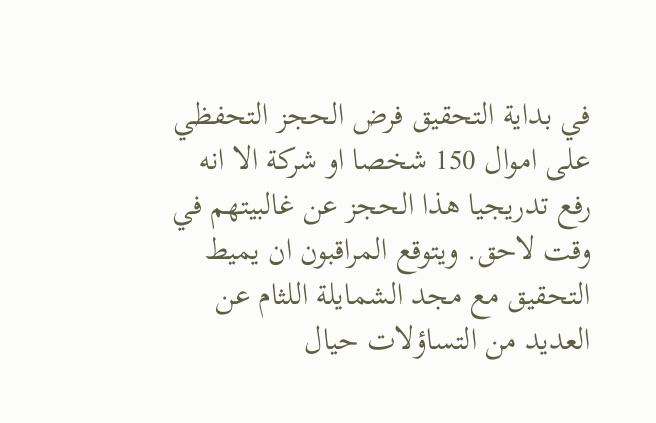في بداية التحقيق فرض الحجز التحفظي على اموال 150 شخصا او شركة الا انه رفع تدريجيا هذا الحجز عن غالبيتهم في وقت لاحق. ويتوقع المراقبون ان يميط التحقيق مع مجد الشمايلة اللثام عن العديد من التساؤلات حيال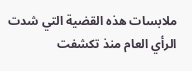ملابسات هذه القضية التي شدت الرأي العام منذ تكشفت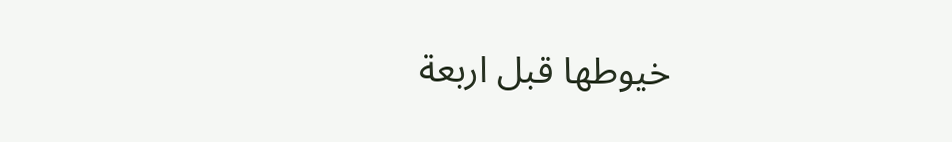خيوطها قبل اربعة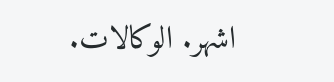اشهر. الوكالات.